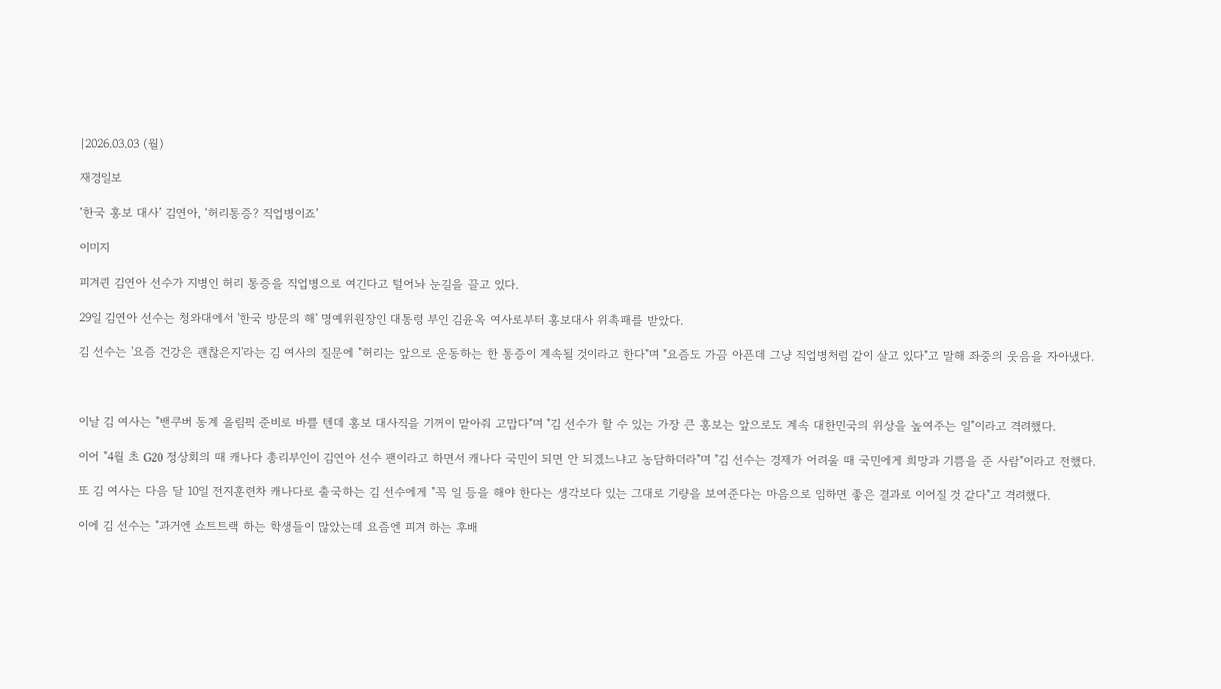|2026.03.03 (월)

재경일보

‘한국 홍보 대사’ 김연아, ‘허리통증? 직업병이죠’

이미지

피겨퀸 김연아 선수가 지병인 허리 통증을 직업병으로 여긴다고 털어놔 눈길을 끌고 있다.

29일 김연아 선수는 청와대에서 '한국 방문의 해' 명예위원장인 대통령 부인 김윤옥 여사로부터 홍보대사 위촉패를 받았다.

김 선수는 '요즘 건강은 괜찮은지'라는 김 여사의 질문에 "허리는 앞으로 운동하는 한 통증이 계속될 것이라고 한다"며 "요즘도 가끔 아픈데 그냥 직업병처럼 같이 살고 있다"고 말해 좌중의 웃음을 자아냈다.



이날 김 여사는 "밴쿠버 동계 올림픽 준비로 바쁠 텐데 홍보 대사직을 기꺼이 맡아줘 고맙다"며 "김 선수가 할 수 있는 가장 큰 홍보는 앞으로도 계속 대한민국의 위상을 높여주는 일"이라고 격려했다.

이어 "4월 초 G20 정상회의 때 캐나다 총리부인이 김연아 선수 팬이라고 하면서 캐나다 국민이 되면 안 되겠느냐고 농담하더라"며 "김 선수는 경제가 어려울 때 국민에게 희망과 기쁨을 준 사람"이라고 전했다.

또 김 여사는 다음 달 10일 전지훈련차 캐나다로 출국하는 김 선수에게 "꼭 일 등을 해야 한다는 생각보다 있는 그대로 기량을 보여준다는 마음으로 임하면 좋은 결과로 이어질 것 같다"고 격려했다.

이에 김 선수는 "과거엔 쇼트트랙 하는 학생들이 많았는데 요즘엔 피겨 하는 후배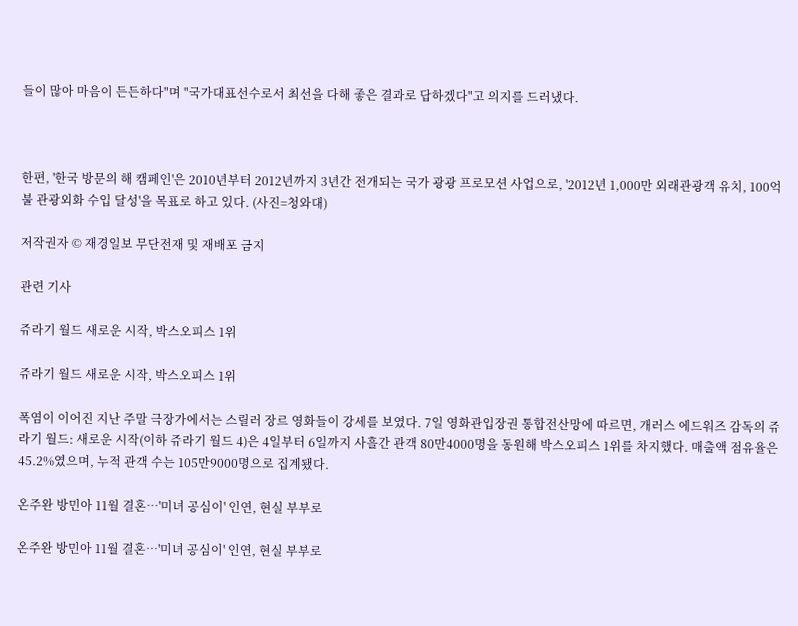들이 많아 마음이 든든하다"며 "국가대표선수로서 최선을 다해 좋은 결과로 답하겠다"고 의지를 드러냈다.



한편, '한국 방문의 해 캠페인'은 2010년부터 2012년까지 3년간 전개되는 국가 광광 프로모션 사업으로, '2012년 1,000만 외래관광객 유치, 100억불 관광외화 수입 달성'을 목표로 하고 있다. (사진=청와대)

저작권자 © 재경일보 무단전재 및 재배포 금지

관련 기사

쥬라기 월드 새로운 시작, 박스오피스 1위

쥬라기 월드 새로운 시작, 박스오피스 1위

폭염이 이어진 지난 주말 극장가에서는 스릴러 장르 영화들이 강세를 보였다. 7일 영화관입장권 통합전산망에 따르면, 개러스 에드워즈 감독의 쥬라기 월드: 새로운 시작(이하 쥬라기 월드 4)은 4일부터 6일까지 사흘간 관객 80만4000명을 동원해 박스오피스 1위를 차지했다. 매출액 점유율은 45.2%였으며, 누적 관객 수는 105만9000명으로 집계됐다.

온주완 방민아 11월 결혼…'미녀 공심이' 인연, 현실 부부로

온주완 방민아 11월 결혼…'미녀 공심이' 인연, 현실 부부로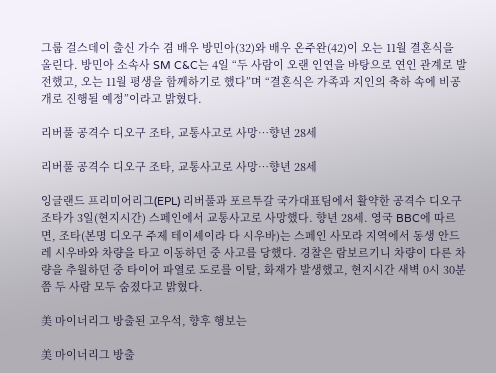그룹 걸스데이 출신 가수 겸 배우 방민아(32)와 배우 온주완(42)이 오는 11월 결혼식을 올린다. 방민아 소속사 SM C&C는 4일 “두 사람이 오랜 인연을 바탕으로 연인 관계로 발전했고, 오는 11월 평생을 함께하기로 했다”며 “결혼식은 가족과 지인의 축하 속에 비공개로 진행될 예정”이라고 밝혔다.

리버풀 공격수 디오구 조타, 교통사고로 사망…향년 28세

리버풀 공격수 디오구 조타, 교통사고로 사망…향년 28세

잉글랜드 프리미어리그(EPL) 리버풀과 포르투갈 국가대표팀에서 활약한 공격수 디오구 조타가 3일(현지시간) 스페인에서 교통사고로 사망했다. 향년 28세. 영국 BBC에 따르면, 조타(본명 디오구 주제 테이셰이라 다 시우바)는 스페인 사모라 지역에서 동생 안드레 시우바와 차량을 타고 이동하던 중 사고를 당했다. 경찰은 람보르기니 차량이 다른 차량을 추월하던 중 타이어 파열로 도로를 이탈, 화재가 발생했고, 현지시간 새벽 0시 30분쯤 두 사람 모두 숨졌다고 밝혔다.

美 마이너리그 방출된 고우석, 향후 행보는

美 마이너리그 방출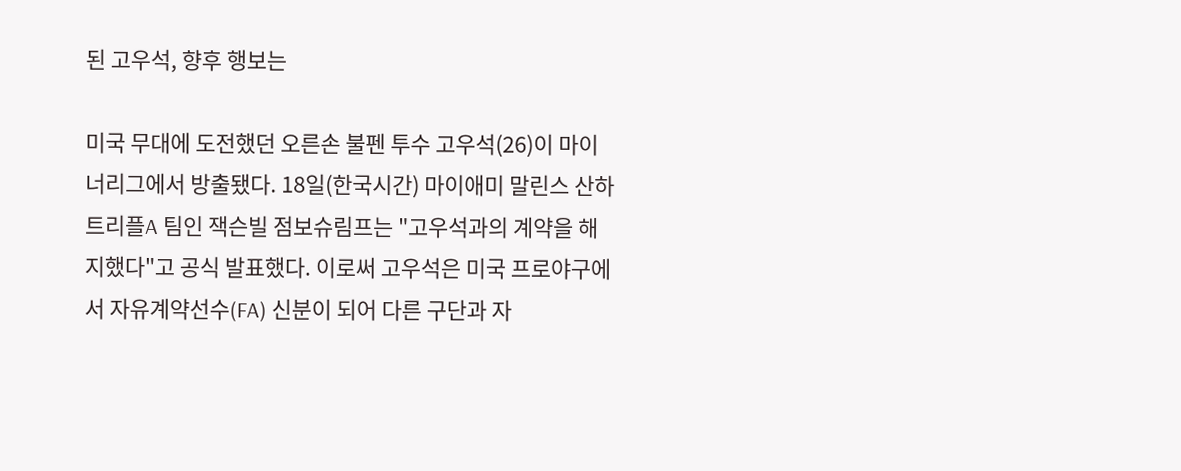된 고우석, 향후 행보는

미국 무대에 도전했던 오른손 불펜 투수 고우석(26)이 마이너리그에서 방출됐다. 18일(한국시간) 마이애미 말린스 산하 트리플A 팀인 잭슨빌 점보슈림프는 "고우석과의 계약을 해지했다"고 공식 발표했다. 이로써 고우석은 미국 프로야구에서 자유계약선수(FA) 신분이 되어 다른 구단과 자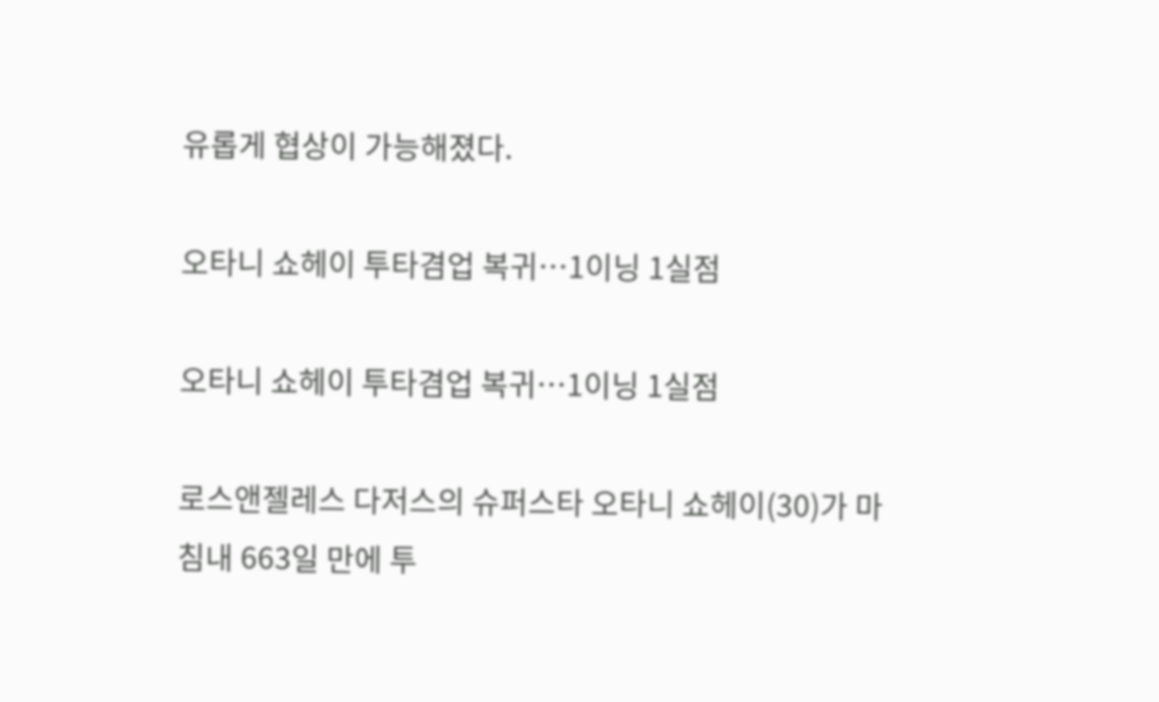유롭게 협상이 가능해졌다.

오타니 쇼헤이 투타겸업 복귀…1이닝 1실점

오타니 쇼헤이 투타겸업 복귀…1이닝 1실점

로스앤젤레스 다저스의 슈퍼스타 오타니 쇼헤이(30)가 마침내 663일 만에 투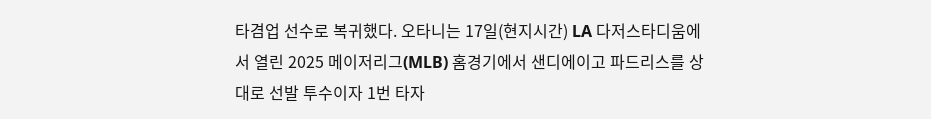타겸업 선수로 복귀했다. 오타니는 17일(현지시간) LA 다저스타디움에서 열린 2025 메이저리그(MLB) 홈경기에서 샌디에이고 파드리스를 상대로 선발 투수이자 1번 타자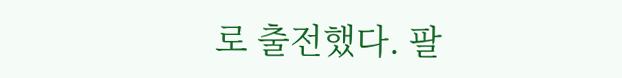로 출전했다. 팔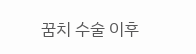꿈치 수술 이후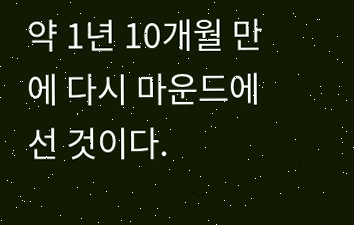약 1년 10개월 만에 다시 마운드에 선 것이다.